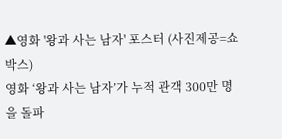▲영화 '왕과 사는 남자' 포스터 (사진제공=쇼박스)
영화 ‘왕과 사는 남자’가 누적 관객 300만 명을 돌파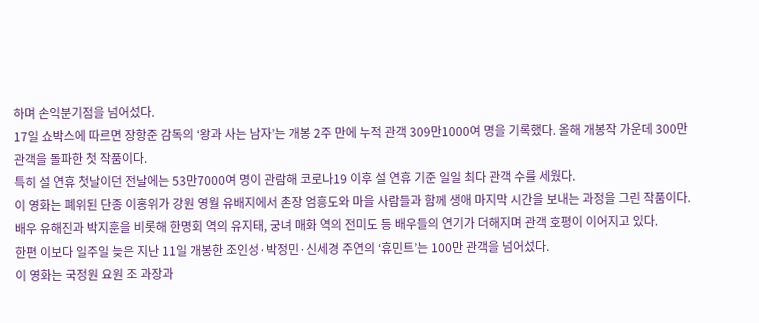하며 손익분기점을 넘어섰다.
17일 쇼박스에 따르면 장항준 감독의 ‘왕과 사는 남자’는 개봉 2주 만에 누적 관객 309만1000여 명을 기록했다. 올해 개봉작 가운데 300만 관객을 돌파한 첫 작품이다.
특히 설 연휴 첫날이던 전날에는 53만7000여 명이 관람해 코로나19 이후 설 연휴 기준 일일 최다 관객 수를 세웠다.
이 영화는 폐위된 단종 이홍위가 강원 영월 유배지에서 촌장 엄흥도와 마을 사람들과 함께 생애 마지막 시간을 보내는 과정을 그린 작품이다.
배우 유해진과 박지훈을 비롯해 한명회 역의 유지태, 궁녀 매화 역의 전미도 등 배우들의 연기가 더해지며 관객 호평이 이어지고 있다.
한편 이보다 일주일 늦은 지난 11일 개봉한 조인성·박정민·신세경 주연의 ‘휴민트’는 100만 관객을 넘어섰다.
이 영화는 국정원 요원 조 과장과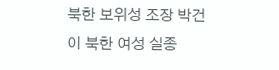북한 보위성 조장 박건이 북한 여성 실종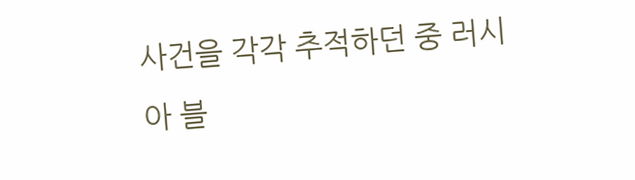사건을 각각 추적하던 중 러시아 블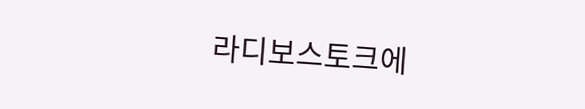라디보스토크에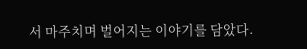서 마주치며 벌어지는 이야기를 담았다.